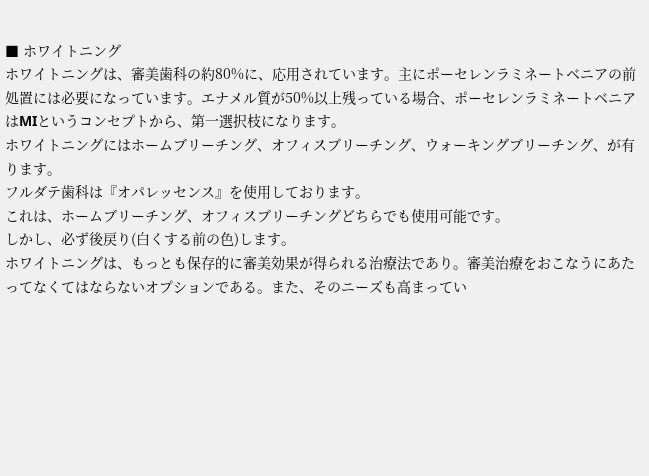■ ホワイトニング
ホワイトニングは、審美歯科の約80%に、応用されています。主にポーセレンラミネートベニアの前処置には必要になっています。エナメル質が50%以上残っている場合、ポーセレンラミネートベニアはMIというコンセプトから、第一選択枝になります。
ホワイトニングにはホームブリーチング、オフィスブリーチング、ウォーキングブリーチング、が有ります。
フルダテ歯科は『オパレッセンス』を使用しております。
これは、ホームブリーチング、オフィスブリーチングどちらでも使用可能です。
しかし、必ず後戻り(白くする前の色)します。
ホワイトニングは、もっとも保存的に審美効果が得られる治療法であり。審美治療をおこなうにあたってなくてはならないオプションである。また、そのニーズも高まってい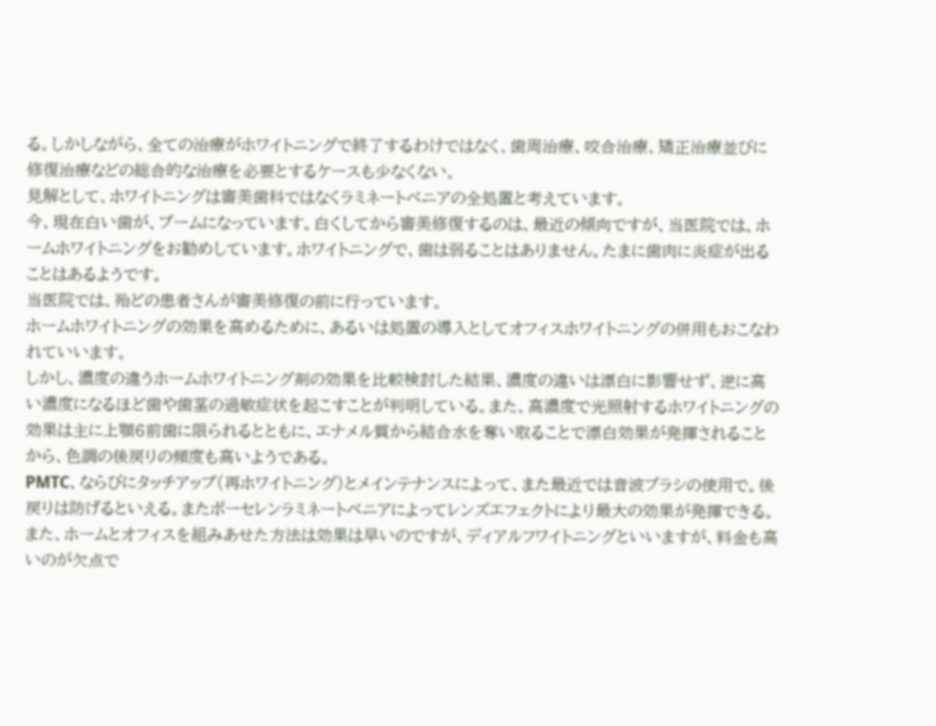る。しかしながら、全ての治療がホワイトニングで終了するわけではなく、歯周治療、咬合治療、矯正治療並びに修復治療などの総合的な治療を必要とするケースも少なくない。
見解として、ホワイトニングは審美歯科ではなくラミネートベニアの全処置と考えています。
今、現在白い歯が、ブームになっています。白くしてから審美修復するのは、最近の傾向ですが、当医院では、ホームホワイトニングをお勧めしています。ホワイトニングで、歯は弱ることはありません。たまに歯肉に炎症が出ることはあるようです。
当医院では、殆どの患者さんが審美修復の前に行っています。
ホームホワイトニングの効果を高めるために、あるいは処置の導入としてオフィスホワイトニングの併用もおこなわれていいます。
しかし、濃度の違うホームホワイトニング剤の効果を比較検討した結果、濃度の違いは漂白に影響せず、逆に高い濃度になるほど歯や歯茎の過敏症状を起こすことが判明している。また、高濃度で光照射するホワイトニングの効果は主に上顎6前歯に限られるとともに、エナメル質から結合水を奪い取ることで漂白効果が発揮されることから、色調の後戻りの頻度も高いようである。
PMTC、ならびにタッチアップ(再ホワイトニング)とメインテナンスによって、また最近では音波ブラシの使用で。後戻りは防げるといえる。またポーセレンラミネートベニアによってレンズエフェクトにより最大の効果が発揮できる。
また、ホームとオフィスを組みあせた方法は効果は早いのですが、ディアルフワイトニングといいますが、料金も高いのが欠点で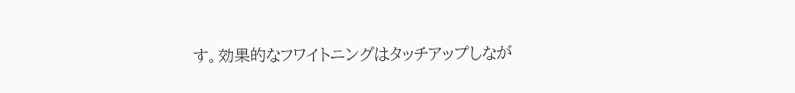す。効果的なフワイトニングはタッチアップしなが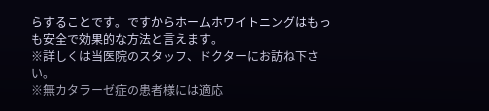らすることです。ですからホームホワイトニングはもっも安全で効果的な方法と言えます。
※詳しくは当医院のスタッフ、ドクターにお訪ね下さい。
※無カタラーゼ症の患者様には適応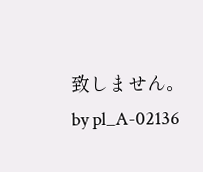致しません。
by pl_A-02136